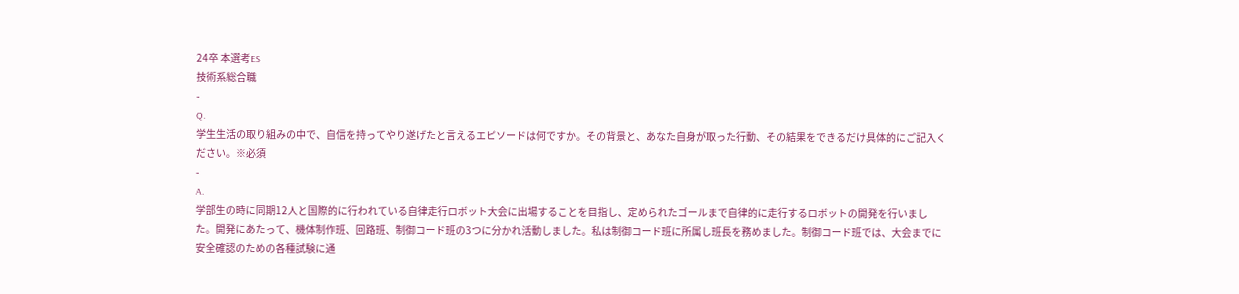24卒 本選考ES
技術系総合職
-
Q.
学生生活の取り組みの中で、自信を持ってやり遂げたと言えるエピソードは何ですか。その背景と、あなた自身が取った行動、その結果をできるだけ具体的にご記入ください。※必須
-
A.
学部生の時に同期12人と国際的に行われている自律走行ロボット大会に出場することを目指し、定められたゴールまで自律的に走行するロボットの開発を行いました。開発にあたって、機体制作班、回路班、制御コード班の3つに分かれ活動しました。私は制御コード班に所属し班⻑を務めました。制御コード班では、大会までに安全確認のための各種試験に通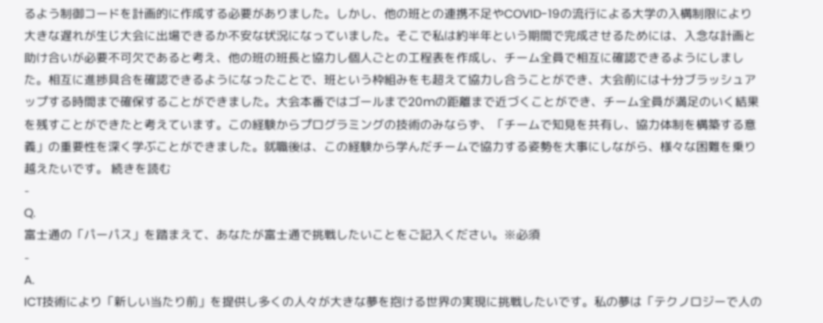るよう制御コードを計画的に作成する必要がありました。しかし、他の班との連携不足やCOVID-19の流行による大学の入構制限により大きな遅れが生じ大会に出場できるか不安な状況になっていました。そこで私は約半年という期間で完成させるためには、入念な計画と助け合いが必要不可欠であると考え、他の班の班長と協力し個人ごとの工程表を作成し、チーム全員で相互に確認できるようにしました。相互に進捗具合を確認できるようになったことで、班という枠組みをも超えて協力し合うことができ、大会前には十分ブラッシュアップする時間まで確保することができました。大会本番ではゴールまで20mの距離まで近づくことができ、チーム全員が満足のいく結果を残すことができたと考えています。この経験からプログラミングの技術のみならず、「チームで知見を共有し、協力体制を構築する意義」の重要性を深く学ぶことができました。就職後は、この経験から学んだチームで協力する姿勢を大事にしながら、様々な困難を乗り越えたいです。 続きを読む
-
Q.
富士通の「パーパス」を踏まえて、あなたが富士通で挑戦したいことをご記入ください。※必須
-
A.
ICT技術により「新しい当たり前」を提供し多くの人々が大きな夢を抱ける世界の実現に挑戦したいです。私の夢は「テクノロジーで人の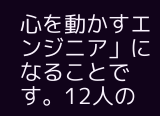心を動かすエンジニア」になることです。12人の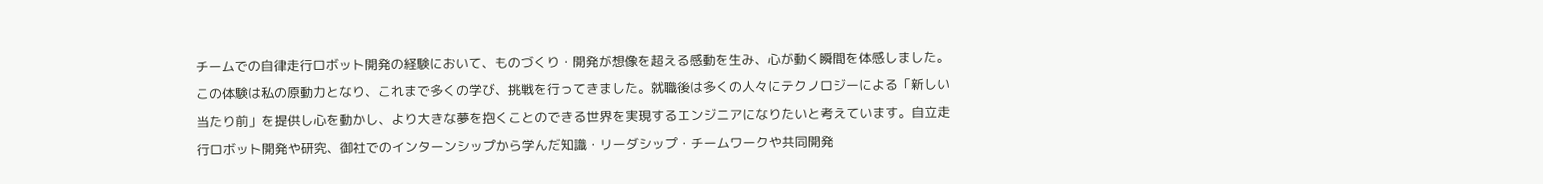チームでの自律走行ロボット開発の経験において、ものづくり・開発が想像を超える感動を生み、心が動く瞬間を体感しました。この体験は私の原動力となり、これまで多くの学び、挑戦を行ってきました。就職後は多くの人々にテクノロジーによる「新しい当たり前」を提供し心を動かし、より大きな夢を抱くことのできる世界を実現するエンジニアになりたいと考えています。自立走行ロボット開発や研究、御社でのインターンシップから学んだ知識・リーダシップ・チームワークや共同開発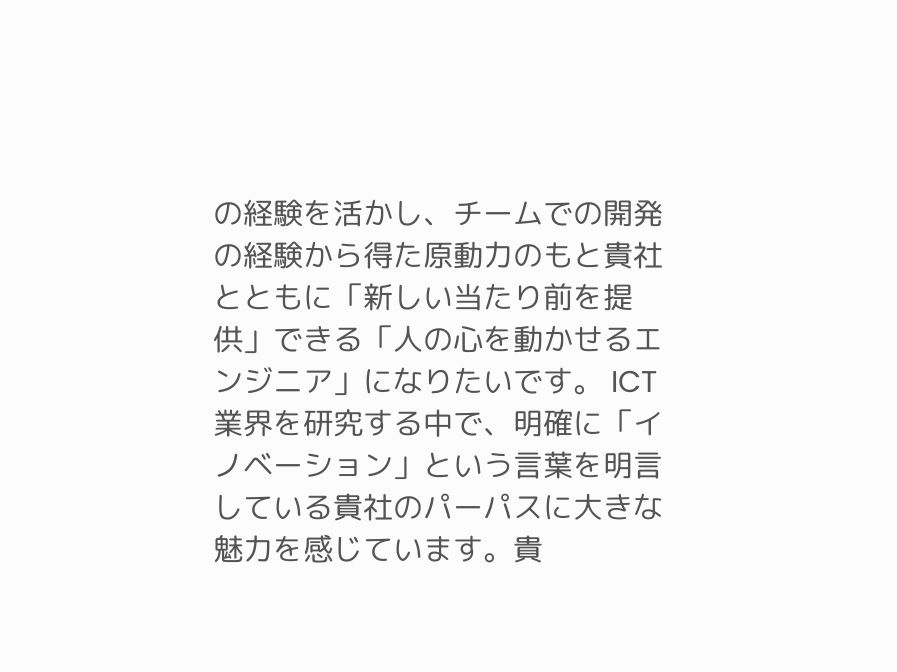の経験を活かし、チームでの開発の経験から得た原動力のもと貴社とともに「新しい当たり前を提供」できる「人の心を動かせるエンジニア」になりたいです。 ICT業界を研究する中で、明確に「イノベーション」という言葉を明言している貴社のパーパスに大きな魅力を感じています。貴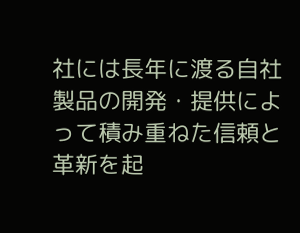社には長年に渡る自社製品の開発・提供によって積み重ねた信頼と革新を起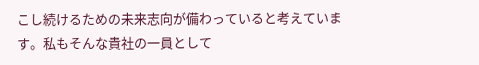こし続けるための未来志向が備わっていると考えています。私もそんな貴社の一員として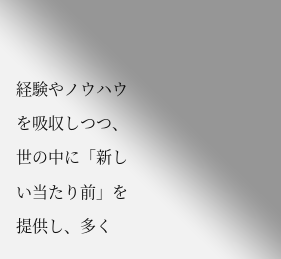経験やノウハウを吸収しつつ、世の中に「新しい当たり前」を提供し、多く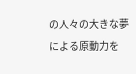の人々の大きな夢による原動力を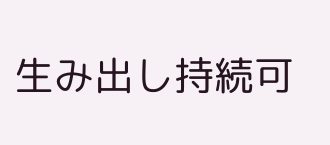生み出し持続可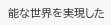能な世界を実現した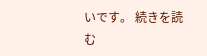いです。 続きを読む